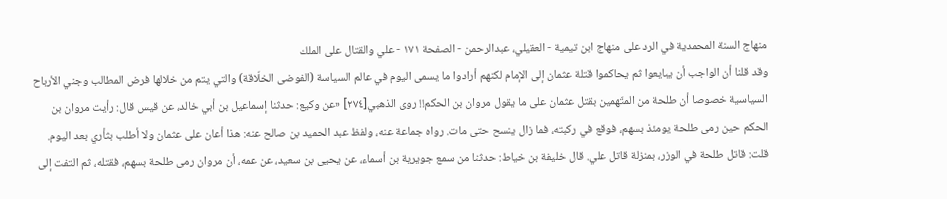منهاج السنة المحمدية في الرد على منهاج ابن تيمية - العقيلي، عبدالرحمن - الصفحة ١٧١ - علي والقتال على الملك
وقد قلنا أن الواجب أن يبايعوا ثم يحاكموا قتلة عثمان إلى الإمام لكنهم أرادوا ما يسمى اليوم في عالم السياسة (الفوضى الخلّاقة) والتي يتم من خلالها فرض المطالب وجني الأرباح السياسية خصوصا أن طلحة من المتّهمين بقتل عثمان على ما يقول مروان بن الحكم!! روى الذهبي[٢٧٤] «عن وكيع: حدثنا إسماعيل بن أبي خالد، عن قيس قال: رأيت مروان بن الحكم حين رمى طلحة يومئذ بسهم، فوقع في ركبته، فما زال ينسح حتى مات. رواه جماعة عنه، ولفظ عبد الحميد بن صالح عنه: هذا أعان على عثمان ولا أطلب بثأري بعد اليوم. قلت: قاتل طلحة في الوزر، بمنزلة قاتل علي. قال خليفة بن خياط: حدثنا من سمع جويرية بن أسماء، عن يحيى بن سعيد، عن عمه، أن مروان رمى طلحة بسهم، فقتله، ثم التفت إلى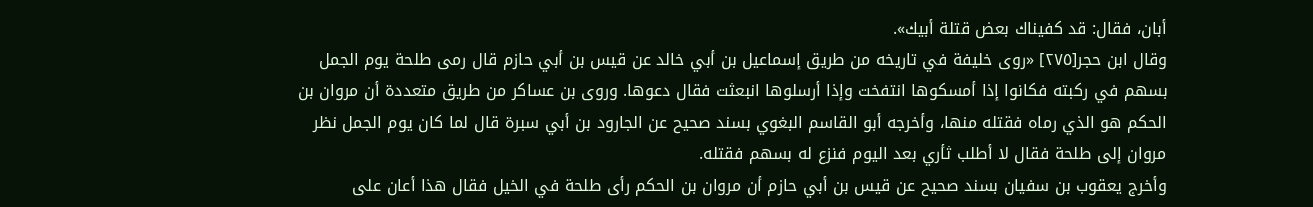أبان، فقال: قد كفيناك بعض قتلة أبيك».
وقال ابن حجر[٢٧٥] «روى خليفة في تاريخه من طريق إسماعيل بن أبي خالد عن قيس بن أبي حازم قال رمى طلحة يوم الجمل بسهم في ركبته فكانوا إذا أمسكوها انتفخت وإذا أرسلوها انبعثت فقال دعوها. وروى بن عساكر من طريق متعددة أن مروان بن الحكم هو الذي رماه فقتله منها، وأخرجه أبو القاسم البغوي بسند صحيح عن الجارود بن أبي سبرة قال لما كان يوم الجمل نظر مروان إلى طلحة فقال لا أطلب ثأري بعد اليوم فنزع له بسهم فقتله.
وأخرج يعقوب بن سفيان بسند صحيح عن قيس بن أبي حازم أن مروان بن الحكم رأى طلحة في الخيل فقال هذا أعان على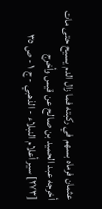عثمان فرماه بسهم في ركبته فما زال الدم يسيح حتى مات أخرجه عبد الحميد بن صالح عن قيس وأخرج
[٢٧٣] سير أعلام النبلاء - الذهبي - ج ١ - ص ٣٥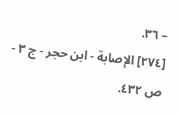– ٣٦.
[٢٧٤] الإصابة - ابن حجر - ج ٣ - ص ٤٣٢.